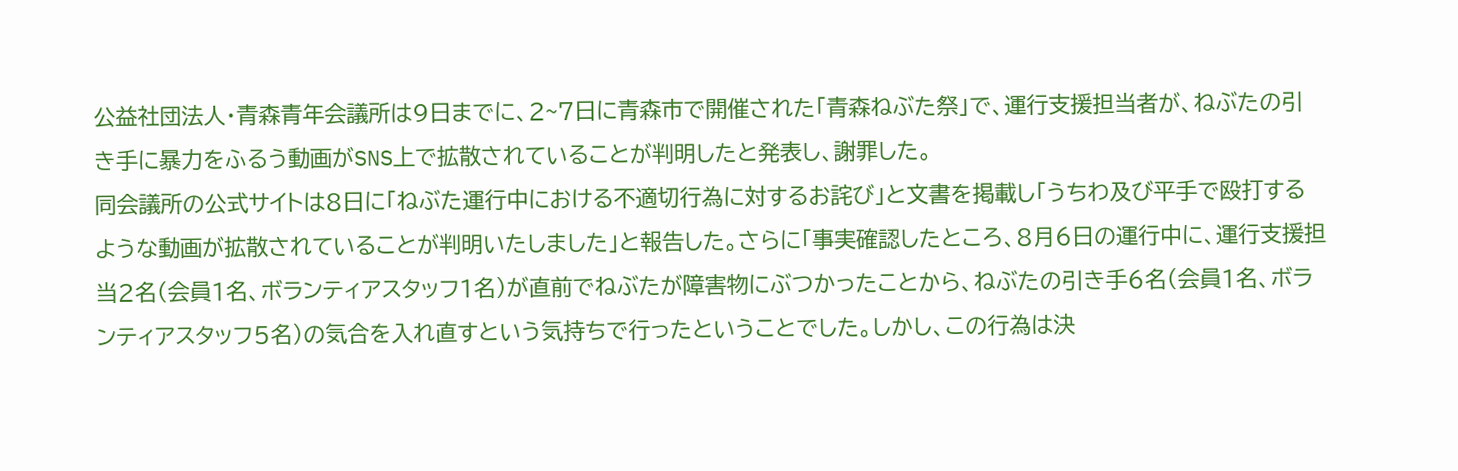公益社団法人・青森青年会議所は9日までに、2~7日に青森市で開催された「青森ねぶた祭」で、運行支援担当者が、ねぶたの引き手に暴力をふるう動画がSNS上で拡散されていることが判明したと発表し、謝罪した。
同会議所の公式サイトは8日に「ねぶた運行中における不適切行為に対するお詫び」と文書を掲載し「うちわ及び平手で殴打するような動画が拡散されていることが判明いたしました」と報告した。さらに「事実確認したところ、8月6日の運行中に、運行支援担当2名(会員1名、ボランティアスタッフ1名)が直前でねぶたが障害物にぶつかったことから、ねぶたの引き手6名(会員1名、ボランティアスタッフ5名)の気合を入れ直すという気持ちで行ったということでした。しかし、この行為は決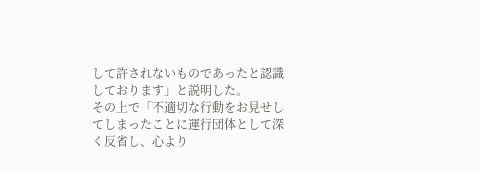して許されないものであったと認識しております」と説明した。
その上で「不適切な行動をお見せしてしまったことに運行団体として深く反省し、心より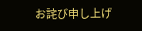お詫び申し上げ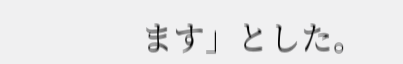ます」とした。